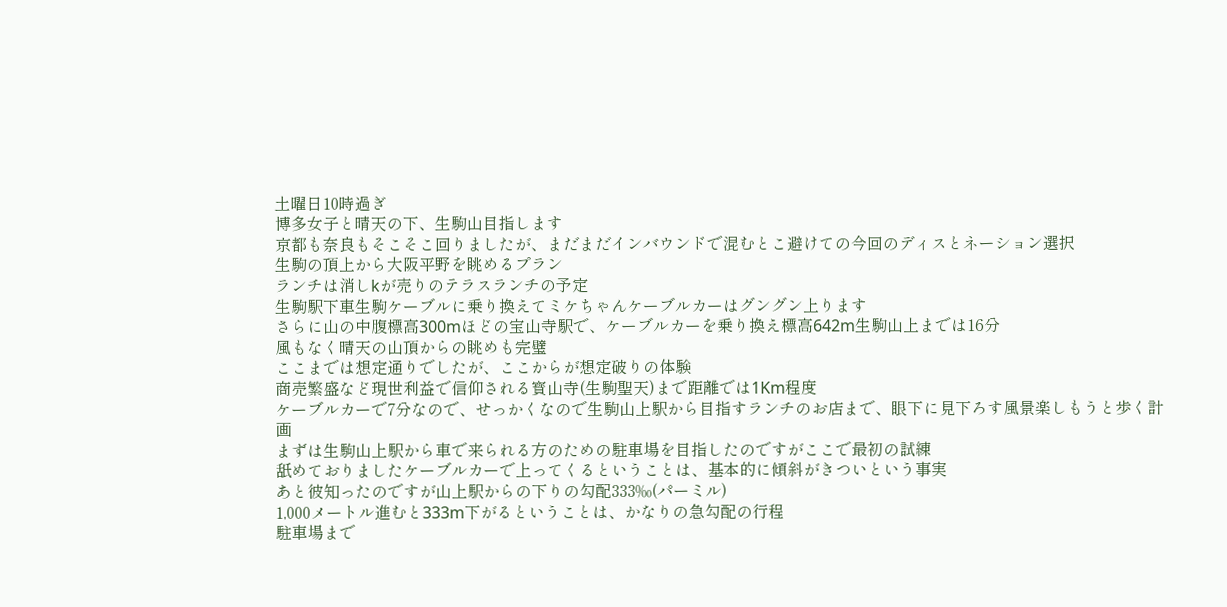土曜日10時過ぎ
博多女子と晴天の下、生駒山目指します
京都も奈良もそこそこ回りましたが、まだまだインバウンドで混むとこ避けての今回のディスとネーション選択
生駒の頂上から大阪平野を眺めるプラン
ランチは消しkが売りのテラスランチの予定
生駒駅下車生駒ケーブルに乗り換えてミケちゃんケーブルカーはグングン上ります
さらに山の中腹標高300mほどの宝山寺駅で、ケーブルカーを乗り換え標高642m生駒山上までは16分
風もなく晴天の山頂からの眺めも完璧
ここまでは想定通りでしたが、ここからが想定破りの体験
商売繁盛など現世利益で信仰される寳山寺(生駒聖天)まで距離では1Km程度
ケーブルカーで7分なので、せっかくなので生駒山上駅から目指すランチのお店まで、眼下に見下ろす風景楽しもうと歩く計画
まずは生駒山上駅から車で来られる方のための駐車場を目指したのですがここで最初の試練
舐めておりましたケーブルカーで上ってくるということは、基本的に傾斜がきついという事実
あと彼知ったのですが山上駅からの下りの勾配333‰(パーミル)
1,000メートル進むと333m下がるということは、かなりの急勾配の行程
駐車場まで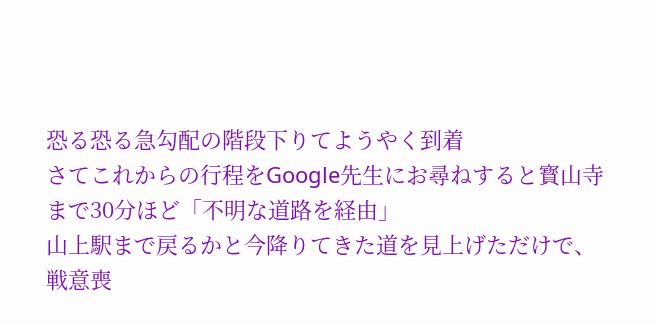恐る恐る急勾配の階段下りてようやく到着
さてこれからの行程をGoogle先生にお尋ねすると寳山寺まで30分ほど「不明な道路を経由」
山上駅まで戻るかと今降りてきた道を見上げただけで、戦意喪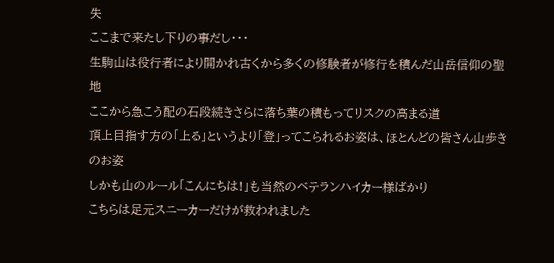失
ここまで来たし下りの事だし・・・
生駒山は役行者により開かれ古くから多くの修験者が修行を積んだ山岳信仰の聖地
ここから急こう配の石段続きさらに落ち葉の積もってリスクの高まる道
頂上目指す方の「上る」というより「登」ってこられるお姿は、ほとんどの皆さん山歩きのお姿
しかも山のルール「こんにちは!」も当然のベテランハイカー様ばかり
こちらは足元スニーカーだけが救われました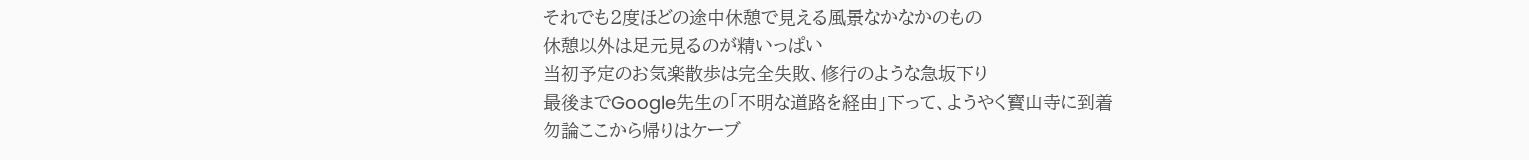それでも2度ほどの途中休憩で見える風景なかなかのもの
休憩以外は足元見るのが精いっぱい
当初予定のお気楽散歩は完全失敗、修行のような急坂下り
最後までGoogle先生の「不明な道路を経由」下って、ようやく寳山寺に到着
勿論ここから帰りはケーブ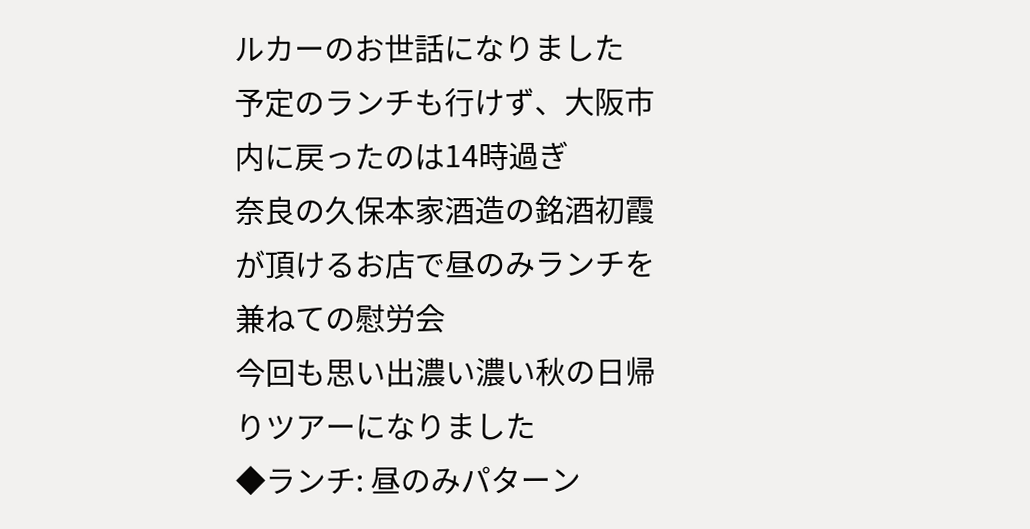ルカーのお世話になりました
予定のランチも行けず、大阪市内に戻ったのは14時過ぎ
奈良の久保本家酒造の銘酒初霞が頂けるお店で昼のみランチを兼ねての慰労会
今回も思い出濃い濃い秋の日帰りツアーになりました
◆ランチ: 昼のみパターン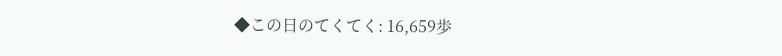◆この日のてくてく: 16,659歩